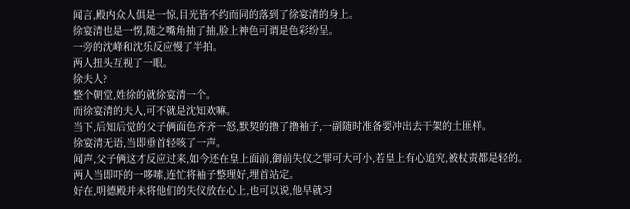闻言,殿内众人俱是一惊,目光皆不约而同的落到了徐宴清的身上。
徐宴清也是一愣,随之嘴角抽了抽,脸上神色可谓是色彩纷呈。
一旁的沈峰和沈乐反应慢了半拍。
两人扭头互视了一眼。
徐夫人?
整个朝堂,姓徐的就徐宴清一个。
而徐宴清的夫人,可不就是沈知欢嘛。
当下,后知后觉的父子俩面色齐齐一怒,默契的撸了撸袖子,一副随时准备要冲出去干架的土匪样。
徐宴清无语,当即垂首轻咳了一声。
闻声,父子俩这才反应过来,如今还在皇上面前,御前失仪之罪可大可小,若皇上有心追究,被杖责都是轻的。
两人当即吓的一哆嗦,连忙将袖子整理好,埋首站定。
好在,明德殿并未将他们的失仪放在心上,也可以说,他早就习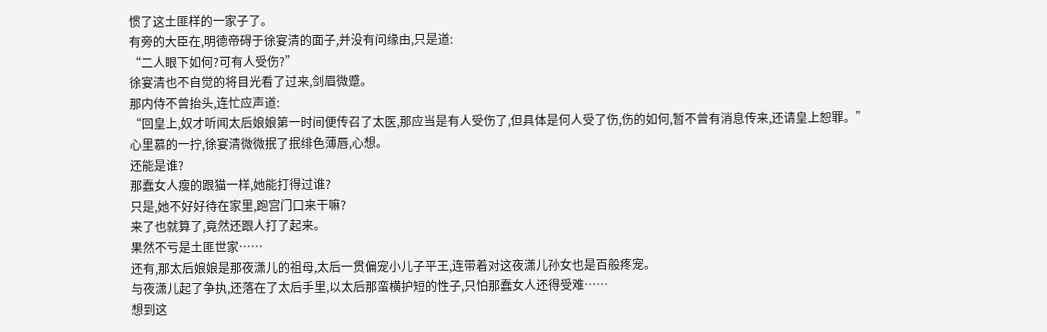惯了这土匪样的一家子了。
有旁的大臣在,明德帝碍于徐宴清的面子,并没有问缘由,只是道:
“二人眼下如何?可有人受伤?”
徐宴清也不自觉的将目光看了过来,剑眉微蹙。
那内侍不曾抬头,连忙应声道:
“回皇上,奴才听闻太后娘娘第一时间便传召了太医,那应当是有人受伤了,但具体是何人受了伤,伤的如何,暂不曾有消息传来,还请皇上恕罪。”
心里慕的一拧,徐宴清微微抿了抿绯色薄唇,心想。
还能是谁?
那蠢女人瘦的跟猫一样,她能打得过谁?
只是,她不好好待在家里,跑宫门口来干嘛?
来了也就算了,竟然还跟人打了起来。
果然不亏是土匪世家……
还有,那太后娘娘是那夜潇儿的祖母,太后一贯偏宠小儿子平王,连带着对这夜潇儿孙女也是百般疼宠。
与夜潇儿起了争执,还落在了太后手里,以太后那蛮横护短的性子,只怕那蠢女人还得受难……
想到这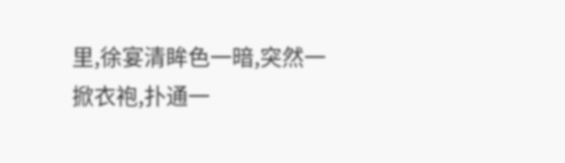里,徐宴清眸色一暗,突然一掀衣袍,扑通一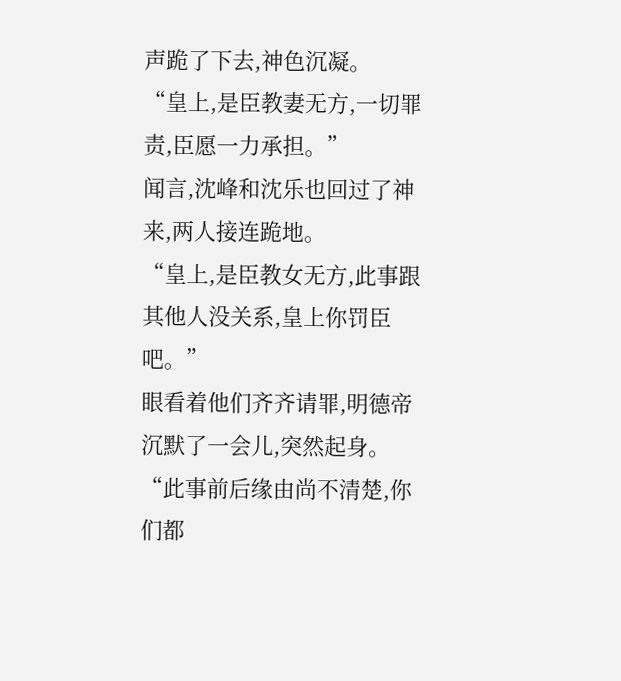声跪了下去,神色沉凝。
“皇上,是臣教妻无方,一切罪责,臣愿一力承担。”
闻言,沈峰和沈乐也回过了神来,两人接连跪地。
“皇上,是臣教女无方,此事跟其他人没关系,皇上你罚臣吧。”
眼看着他们齐齐请罪,明德帝沉默了一会儿,突然起身。
“此事前后缘由尚不清楚,你们都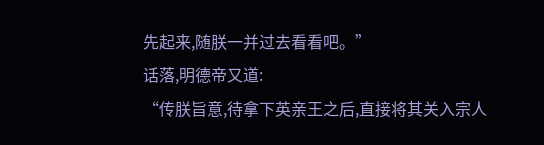先起来,随朕一并过去看看吧。”
话落,明德帝又道:
“传朕旨意,待拿下英亲王之后,直接将其关入宗人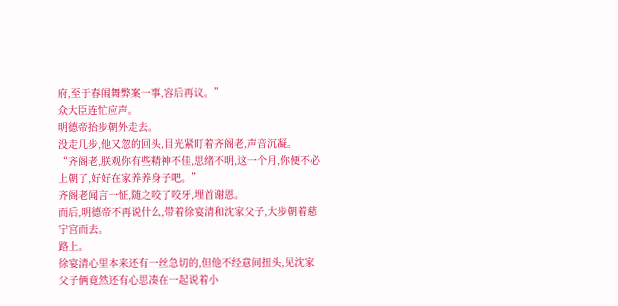府,至于春闱舞弊案一事,容后再议。”
众大臣连忙应声。
明德帝抬步朝外走去。
没走几步,他又忽的回头,目光紧盯着齐阁老,声音沉凝。
“齐阁老,朕观你有些精神不佳,思绪不明,这一个月,你便不必上朝了,好好在家养养身子吧。”
齐阁老闻言一怔,随之咬了咬牙,埋首谢恩。
而后,明德帝不再说什么,带着徐宴清和沈家父子,大步朝着慈宁宫而去。
路上。
徐宴清心里本来还有一丝急切的,但他不经意间扭头,见沈家父子俩竟然还有心思凑在一起说着小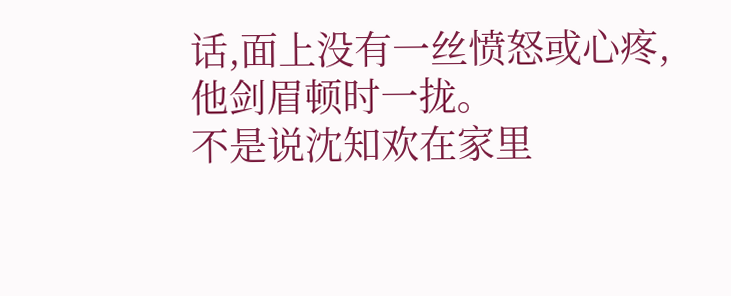话,面上没有一丝愤怒或心疼,他剑眉顿时一拢。
不是说沈知欢在家里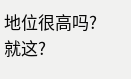地位很高吗?
就这?